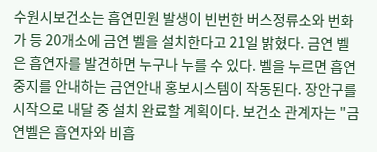수원시보건소는 흡연민원 발생이 빈번한 버스정류소와 번화가 등 20개소에 금연 벨을 설치한다고 21일 밝혔다. 금연 벨은 흡연자를 발견하면 누구나 누를 수 있다. 벨을 누르면 흡연 중지를 안내하는 금연안내 홍보시스템이 작동된다. 장안구를 시작으로 내달 중 설치 완료할 계획이다. 보건소 관계자는 "금연벨은 흡연자와 비흡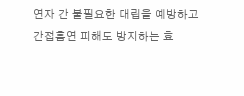연자 간 불필요한 대립을 예방하고 간접흡연 피해도 방지하는 효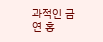과적인 금연 홍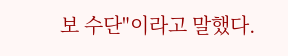보 수단"이라고 말했다.